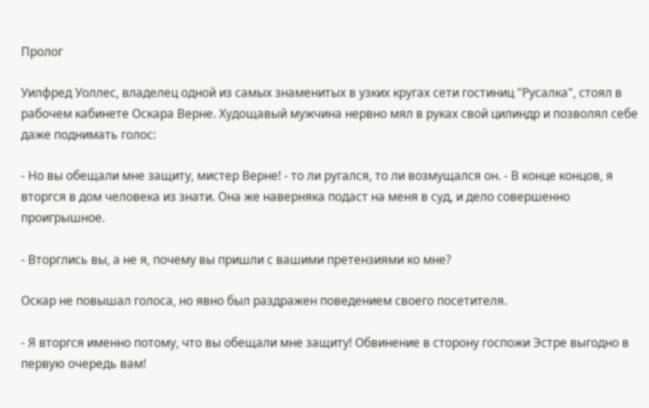Пролог

Уилфред Уоллес, владелец одной из самых знаменитых в узких кругах сети гостиниц "Русалка", стоял в рабочем кабинете Оскара Верне. Худощавый мужчина нервно мял в руках свой цилиндр и позволял себе даже поднимать голос:

- Но вы обещали мне защиту, мистер Верне! - то ли ругался, то ли возмущался он. - В конце концов, я вторгся в дом человека из знати. Она же наверняка подаст на меня в суд, и дело совершенно проигрышное.

- Вторглись вы, а не я, почему вы пришли с вашими претензиями ко мне?

Оскар не повышал голоса, но явно был раздражен поведением своего посетителя.

- Я вторгся именно потому, что вы обещали мне защиту! Обвинение в сторону госпожи Эстре выгодно в первую очередь вам!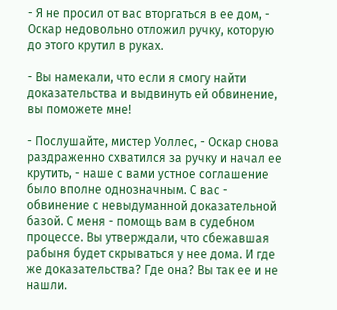- Я не просил от вас вторгаться в ее дом, - Оскар недовольно отложил ручку, которую до этого крутил в руках.

- Вы намекали, что если я смогу найти доказательства и выдвинуть ей обвинение, вы поможете мне!

- Послушайте, мистер Уоллес, - Оскар снова раздраженно схватился за ручку и начал ее крутить, - наше с вами устное соглашение было вполне однозначным. С вас - обвинение с невыдуманной доказательной базой. С меня - помощь вам в судебном процессе. Вы утверждали, что сбежавшая рабыня будет скрываться у нее дома. И где же доказательства? Где она? Вы так ее и не нашли.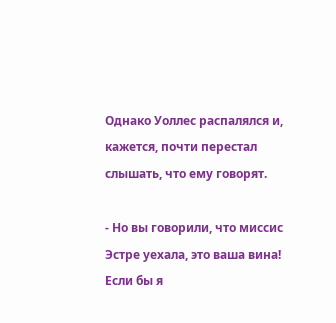Однако Уоллес распалялся и, кажется, почти перестал слышать, что ему говорят.

- Но вы говорили, что миссис Эстре уехала, это ваша вина! Если бы я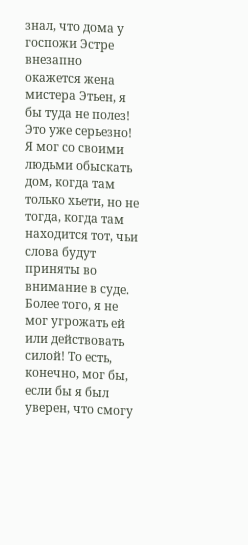знал, что дома у госпожи Эстре внезапно окажется жена мистера Этьен, я бы туда не полез! Это уже серьезно! Я мог со своими людьми обыскать дом, когда там только хьети, но не тогда, когда там находится тот, чьи слова будут приняты во внимание в суде. Более того, я не мог угрожать ей или действовать силой! То есть, конечно, мог бы, если бы я был уверен, что смогу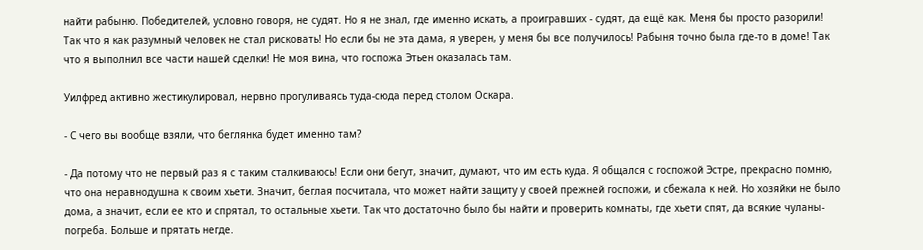найти рабыню. Победителей, условно говоря, не судят. Но я не знал, где именно искать, а проигравших - судят, да ещё как. Меня бы просто разорили! Так что я как разумный человек не стал рисковать! Но если бы не эта дама, я уверен, у меня бы все получилось! Рабыня точно была где-то в доме! Так что я выполнил все части нашей сделки! Не моя вина, что госпожа Этьен оказалась там.

Уилфред активно жестикулировал, нервно прогуливаясь туда-сюда перед столом Оскара.

- С чего вы вообще взяли, что беглянка будет именно там?

- Да потому что не первый раз я с таким сталкиваюсь! Если они бегут, значит, думают, что им есть куда. Я общался с госпожой Эстре, прекрасно помню, что она неравнодушна к своим хьети. Значит, беглая посчитала, что может найти защиту у своей прежней госпожи, и сбежала к ней. Но хозяйки не было дома, а значит, если ее кто и спрятал, то остальные хьети. Так что достаточно было бы найти и проверить комнаты, где хьети спят, да всякие чуланы-погреба. Больше и прятать негде.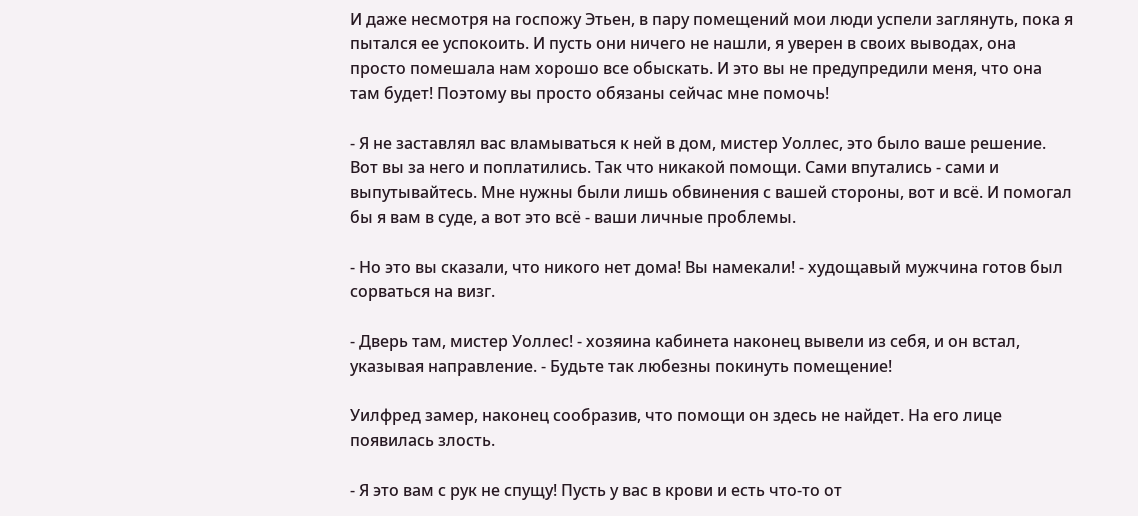И даже несмотря на госпожу Этьен, в пару помещений мои люди успели заглянуть, пока я пытался ее успокоить. И пусть они ничего не нашли, я уверен в своих выводах, она просто помешала нам хорошо все обыскать. И это вы не предупредили меня, что она там будет! Поэтому вы просто обязаны сейчас мне помочь!

- Я не заставлял вас вламываться к ней в дом, мистер Уоллес, это было ваше решение. Вот вы за него и поплатились. Так что никакой помощи. Сами впутались - сами и выпутывайтесь. Мне нужны были лишь обвинения с вашей стороны, вот и всё. И помогал бы я вам в суде, а вот это всё - ваши личные проблемы.

- Но это вы сказали, что никого нет дома! Вы намекали! - худощавый мужчина готов был сорваться на визг.

- Дверь там, мистер Уоллес! - хозяина кабинета наконец вывели из себя, и он встал, указывая направление. - Будьте так любезны покинуть помещение!

Уилфред замер, наконец сообразив, что помощи он здесь не найдет. На его лице появилась злость.

- Я это вам с рук не спущу! Пусть у вас в крови и есть что-то от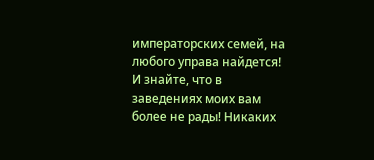императорских семей, на любого управа найдется! И знайте, что в заведениях моих вам более не рады! Никаких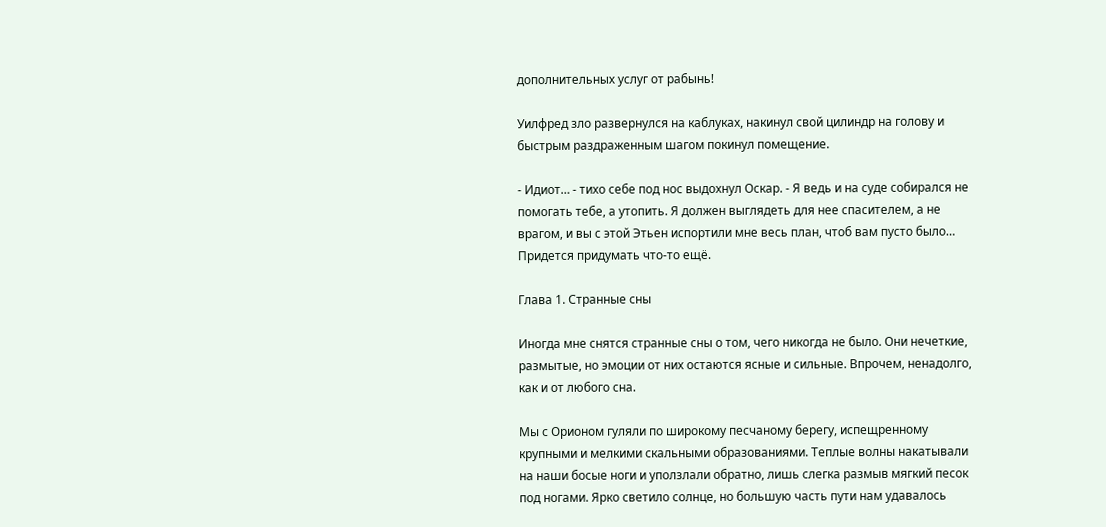дополнительных услуг от рабынь!

Уилфред зло развернулся на каблуках, накинул свой цилиндр на голову и быстрым раздраженным шагом покинул помещение.

- Идиот… - тихо себе под нос выдохнул Оскар. - Я ведь и на суде собирался не помогать тебе, а утопить. Я должен выглядеть для нее спасителем, а не врагом, и вы с этой Этьен испортили мне весь план, чтоб вам пусто было… Придется придумать что-то ещё.

Глава 1. Странные сны

Иногда мне снятся странные сны о том, чего никогда не было. Они нечеткие, размытые, но эмоции от них остаются ясные и сильные. Впрочем, ненадолго, как и от любого сна.

Мы с Орионом гуляли по широкому песчаному берегу, испещренному крупными и мелкими скальными образованиями. Теплые волны накатывали на наши босые ноги и уползлали обратно, лишь слегка размыв мягкий песок под ногами. Ярко светило солнце, но большую часть пути нам удавалось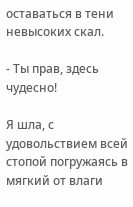оставаться в тени невысоких скал.

- Ты прав, здесь чудесно!

Я шла, с удовольствием всей стопой погружаясь в мягкий от влаги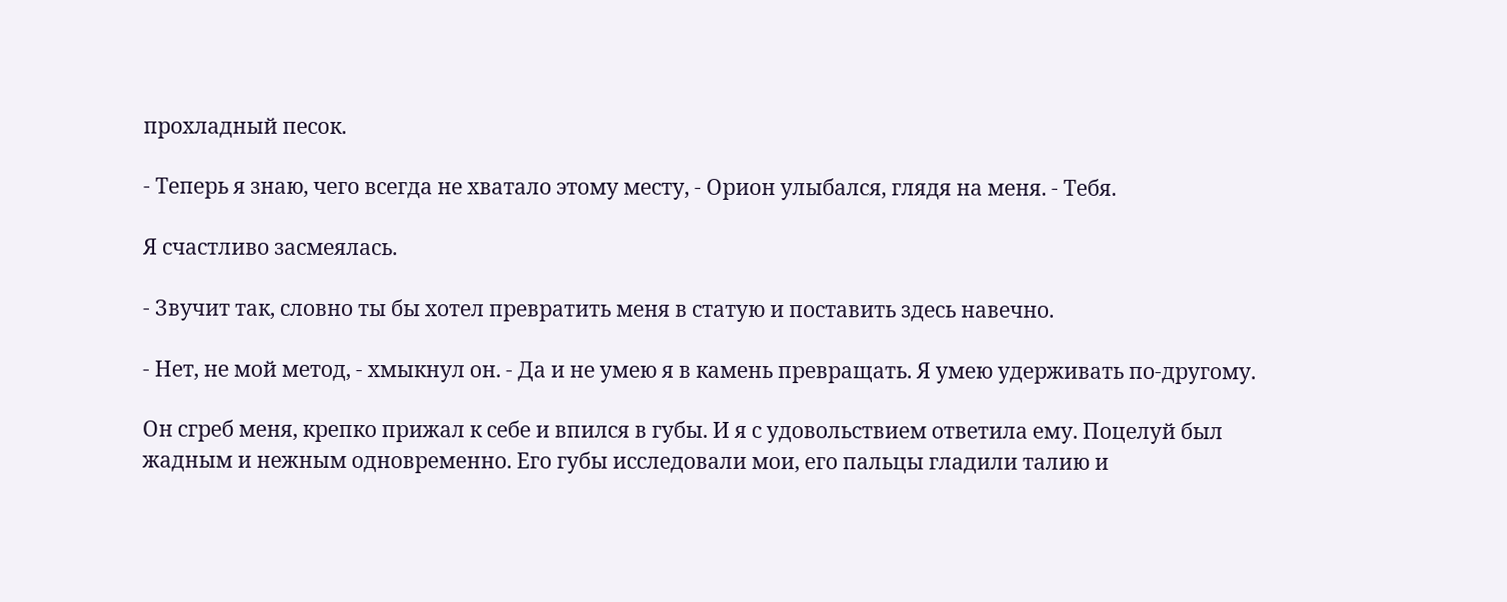прохладный песок.

- Теперь я знаю, чего всегда не хватало этому месту, - Орион улыбался, глядя на меня. - Тебя.

Я счастливо засмеялась.

- Звучит так, словно ты бы хотел превратить меня в статую и поставить здесь навечно.

- Нет, не мой метод, - хмыкнул он. - Да и не умею я в камень превращать. Я умею удерживать по-другому.

Он сгреб меня, крепко прижал к себе и впился в губы. И я с удовольствием ответила ему. Поцелуй был жадным и нежным одновременно. Его губы исследовали мои, его пальцы гладили талию и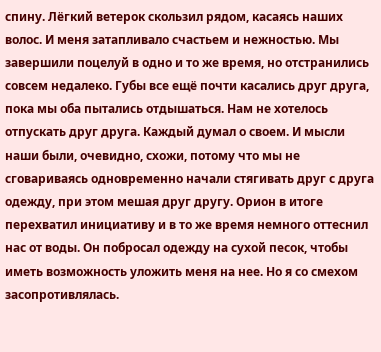спину. Лёгкий ветерок скользил рядом, касаясь наших волос. И меня затапливало счастьем и нежностью. Мы завершили поцелуй в одно и то же время, но отстранились совсем недалеко. Губы все ещё почти касались друг друга, пока мы оба пытались отдышаться. Нам не хотелось отпускать друг друга. Каждый думал о своем. И мысли наши были, очевидно, схожи, потому что мы не сговариваясь одновременно начали стягивать друг с друга одежду, при этом мешая друг другу. Орион в итоге перехватил инициативу и в то же время немного оттеснил нас от воды. Он побросал одежду на сухой песок, чтобы иметь возможность уложить меня на нее. Но я со смехом засопротивлялась.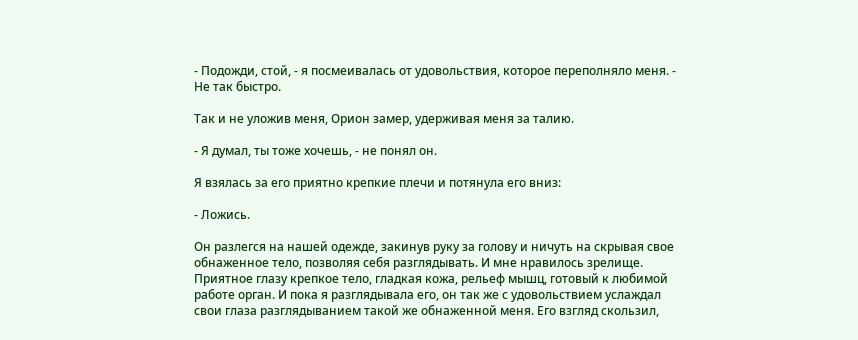- Подожди, стой, - я посмеивалась от удовольствия, которое переполняло меня. - Не так быстро.

Так и не уложив меня, Орион замер, удерживая меня за талию.

- Я думал, ты тоже хочешь, - не понял он.

Я взялась за его приятно крепкие плечи и потянула его вниз:

- Ложись.

Он разлегся на нашей одежде, закинув руку за голову и ничуть на скрывая свое обнаженное тело, позволяя себя разглядывать. И мне нравилось зрелище. Приятное глазу крепкое тело, гладкая кожа, рельеф мышц, готовый к любимой работе орган. И пока я разглядывала его, он так же с удовольствием услаждал свои глаза разглядыванием такой же обнаженной меня. Его взгляд скользил,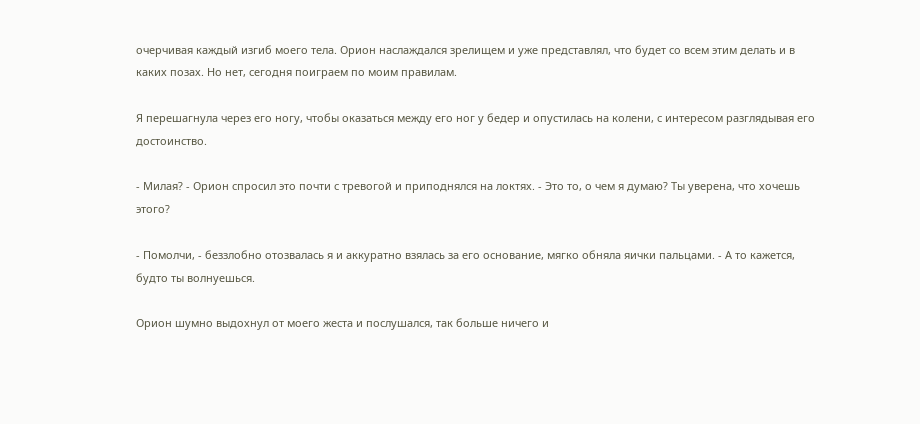очерчивая каждый изгиб моего тела. Орион наслаждался зрелищем и уже представлял, что будет со всем этим делать и в каких позах. Но нет, сегодня поиграем по моим правилам.

Я перешагнула через его ногу, чтобы оказаться между его ног у бедер и опустилась на колени, с интересом разглядывая его достоинство.

- Милая? - Орион спросил это почти с тревогой и приподнялся на локтях. - Это то, о чем я думаю? Ты уверена, что хочешь этого?

- Помолчи, - беззлобно отозвалась я и аккуратно взялась за его основание, мягко обняла яички пальцами. - А то кажется, будто ты волнуешься.

Орион шумно выдохнул от моего жеста и послушался, так больше ничего и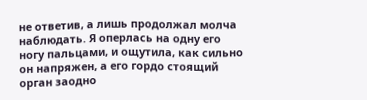не ответив, а лишь продолжал молча наблюдать. Я оперлась на одну его ногу пальцами, и ощутила, как сильно он напряжен, а его гордо стоящий орган заодно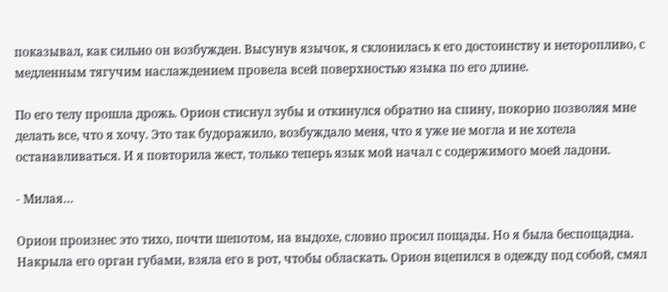показывал, как сильно он возбужден. Высунув язычок, я склонилась к его достоинству и неторопливо, с медленным тягучим наслаждением провела всей поверхностью языка по его длине.

По его телу прошла дрожь. Орион стиснул зубы и откинулся обратно на спину, покорно позволяя мне делать все, что я хочу. Это так будоражило, возбуждало меня, что я уже не могла и не хотела останавливаться. И я повторила жест, только теперь язык мой начал с содержимого моей ладони.

- Милая…

Орион произнес это тихо, почти шепотом, на выдохе, словно просил пощады. Но я была беспощадна. Накрыла его орган губами, взяла его в рот, чтобы обласкать. Орион вцепился в одежду под собой, смял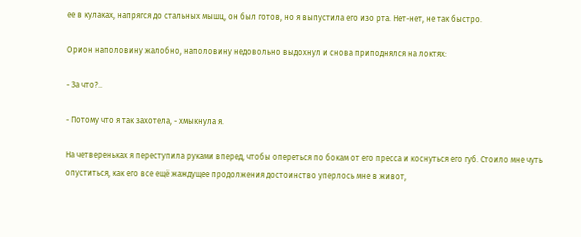ее в кулаках, напрягся до стальных мышц, он был готов, но я выпустила его изо рта. Нет-нет, не так быстро.

Орион наполовину жалобно, наполовину недовольно выдохнул и снова приподнялся на локтях:

- За что?..

- Потому что я так захотела, - хмыкнула я.

На четвереньках я переступила руками вперед, чтобы опереться по бокам от его пресса и коснуться его губ. Стоило мне чуть опуститься, как его все ещё жаждущее продолжения достоинство уперлось мне в живот,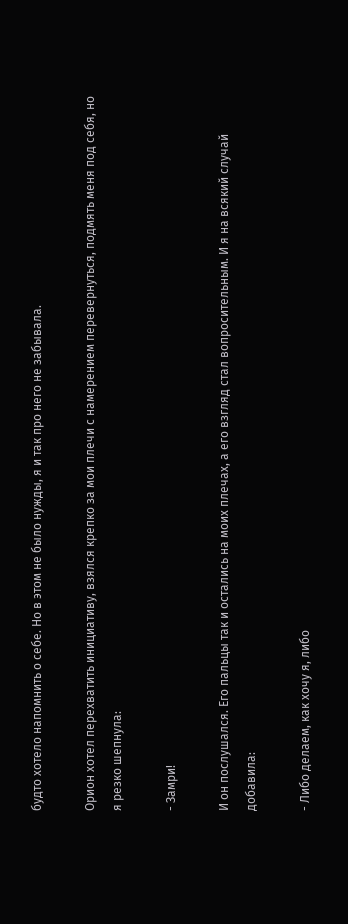будто хотело напомнить о себе. Но в этом не было нужды, я и так про него не забывала.

Орион хотел перехватить инициативу, взялся крепко за мои плечи с намерением перевернуться, подмять меня под себя, но я резко шепнула:

- Замри!

И он послушался. Его пальцы так и остались на моих плечах, а его взгляд стал вопросительным. И я на всякий случай добавила:

- Либо делаем, как хочу я, либо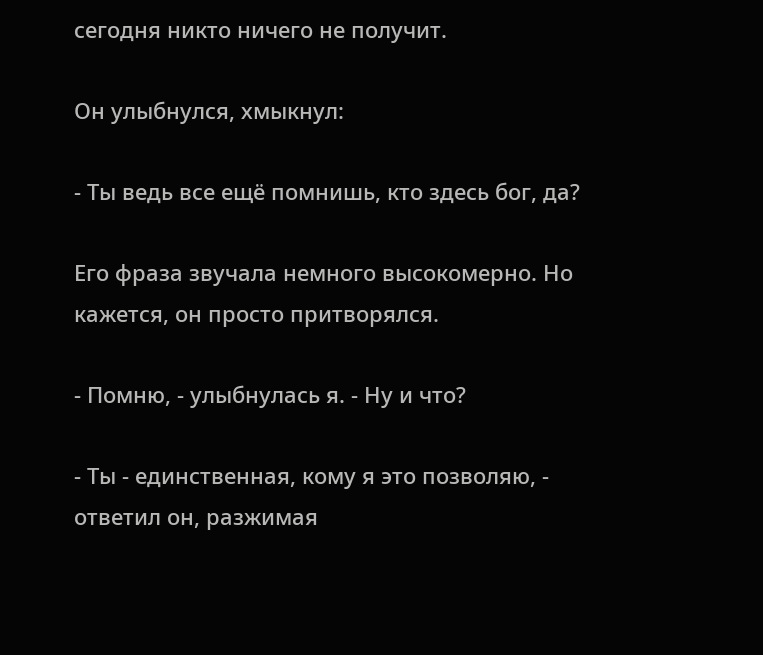сегодня никто ничего не получит.

Он улыбнулся, хмыкнул:

- Ты ведь все ещё помнишь, кто здесь бог, да?

Его фраза звучала немного высокомерно. Но кажется, он просто притворялся.

- Помню, - улыбнулась я. - Ну и что?

- Ты - единственная, кому я это позволяю, - ответил он, разжимая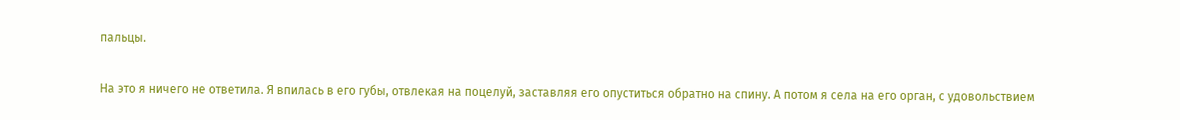пальцы.

На это я ничего не ответила. Я впилась в его губы, отвлекая на поцелуй, заставляя его опуститься обратно на спину. А потом я села на его орган, с удовольствием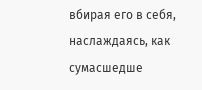вбирая его в себя, наслаждаясь, как сумасшедше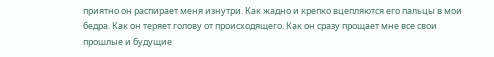приятно он распирает меня изнутри. Как жадно и крепко вцепляются его пальцы в мои бедра. Как он теряет голову от происходящего. Как он сразу прощает мне все свои прошлые и будущие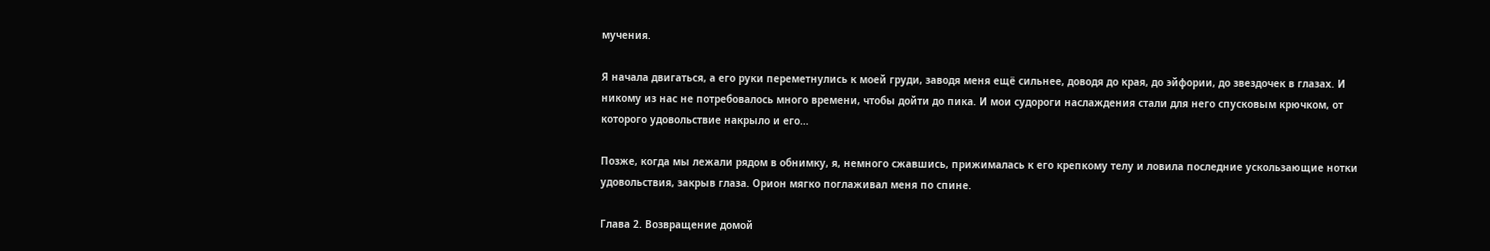мучения.

Я начала двигаться, а его руки переметнулись к моей груди, заводя меня ещё сильнее, доводя до края, до эйфории, до звездочек в глазах. И никому из нас не потребовалось много времени, чтобы дойти до пика. И мои судороги наслаждения стали для него спусковым крючком, от которого удовольствие накрыло и его…

Позже, когда мы лежали рядом в обнимку, я, немного сжавшись, прижималась к его крепкому телу и ловила последние ускользающие нотки удовольствия, закрыв глаза. Орион мягко поглаживал меня по спине.

Глава 2. Возвращение домой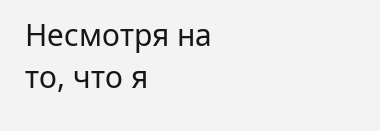Несмотря на то, что я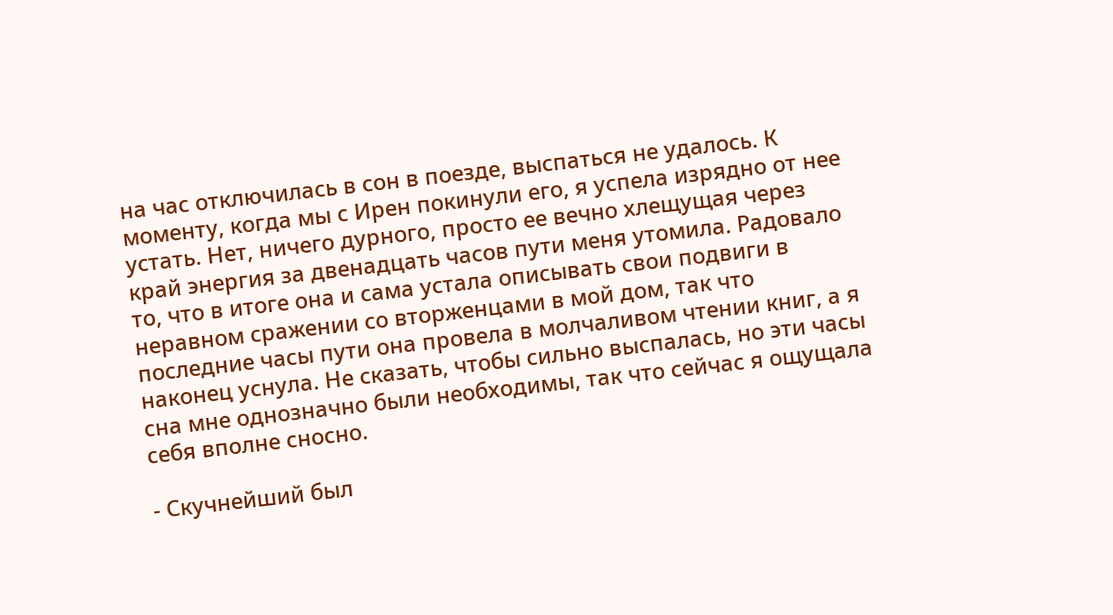на час отключилась в сон в поезде, выспаться не удалось. К моменту, когда мы с Ирен покинули его, я успела изрядно от нее устать. Нет, ничего дурного, просто ее вечно хлещущая через край энергия за двенадцать часов пути меня утомила. Радовало то, что в итоге она и сама устала описывать свои подвиги в неравном сражении со вторженцами в мой дом, так что последние часы пути она провела в молчаливом чтении книг, а я наконец уснула. Не сказать, чтобы сильно выспалась, но эти часы сна мне однозначно были необходимы, так что сейчас я ощущала себя вполне сносно.

- Скучнейший был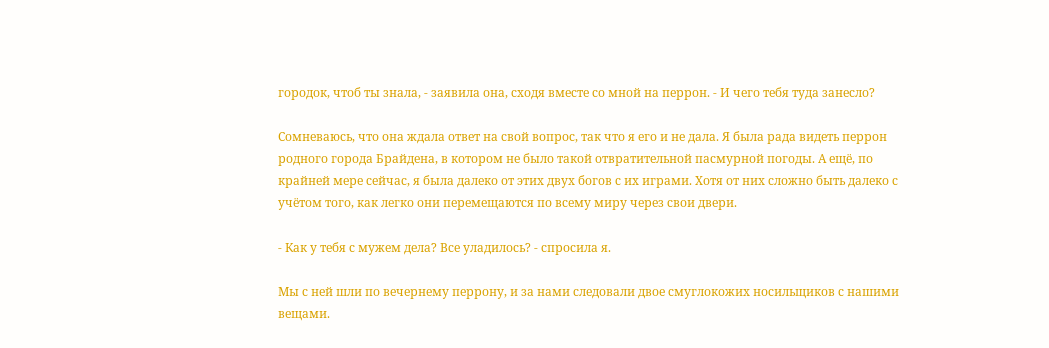городок, чтоб ты знала, - заявила она, сходя вместе со мной на перрон. - И чего тебя туда занесло?

Сомневаюсь, что она ждала ответ на свой вопрос, так что я его и не дала. Я была рада видеть перрон родного города Брайдена, в котором не было такой отвратительной пасмурной погоды. А ещё, по крайней мере сейчас, я была далеко от этих двух богов с их играми. Хотя от них сложно быть далеко с учётом того, как легко они перемещаются по всему миру через свои двери.

- Как у тебя с мужем дела? Все уладилось? - спросила я.

Мы с ней шли по вечернему перрону, и за нами следовали двое смуглокожих носильщиков с нашими вещами.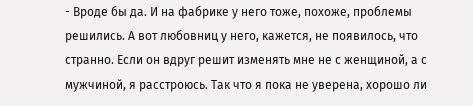- Вроде бы да. И на фабрике у него тоже, похоже, проблемы решились. А вот любовниц у него, кажется, не появилось, что странно. Если он вдруг решит изменять мне не с женщиной, а с мужчиной, я расстроюсь. Так что я пока не уверена, хорошо ли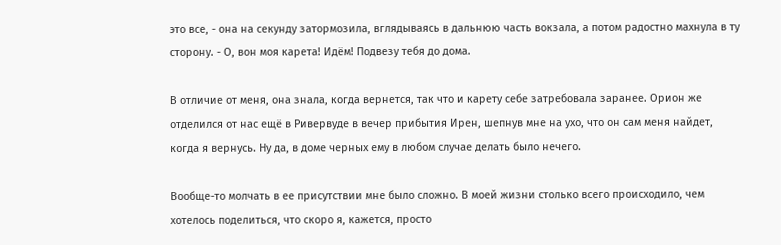это все, - она на секунду затормозила, вглядываясь в дальнюю часть вокзала, а потом радостно махнула в ту сторону. - О, вон моя карета! Идём! Подвезу тебя до дома.

В отличие от меня, она знала, когда вернется, так что и карету себе затребовала заранее. Орион же отделился от нас ещё в Ривервуде в вечер прибытия Ирен, шепнув мне на ухо, что он сам меня найдет, когда я вернусь. Ну да, в доме черных ему в любом случае делать было нечего.

Вообще-то молчать в ее присутствии мне было сложно. В моей жизни столько всего происходило, чем хотелось поделиться, что скоро я, кажется, просто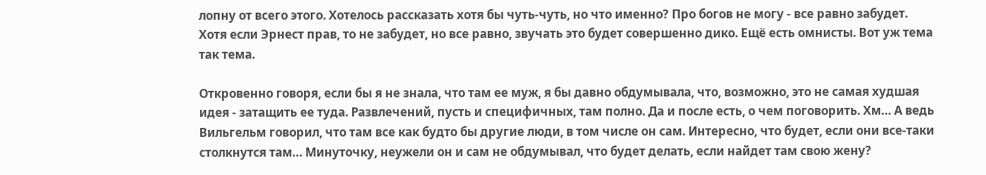лопну от всего этого. Хотелось рассказать хотя бы чуть-чуть, но что именно? Про богов не могу - все равно забудет. Хотя если Эрнест прав, то не забудет, но все равно, звучать это будет совершенно дико. Ещё есть омнисты. Вот уж тема так тема.

Откровенно говоря, если бы я не знала, что там ее муж, я бы давно обдумывала, что, возможно, это не самая худшая идея - затащить ее туда. Развлечений, пусть и специфичных, там полно. Да и после есть, о чем поговорить. Хм… А ведь Вильгельм говорил, что там все как будто бы другие люди, в том числе он сам. Интересно, что будет, если они все-таки столкнутся там… Минуточку, неужели он и сам не обдумывал, что будет делать, если найдет там свою жену?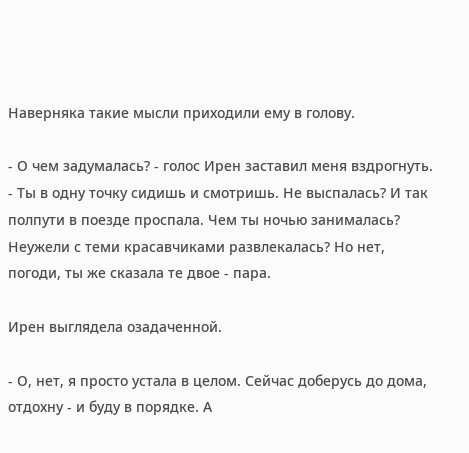Наверняка такие мысли приходили ему в голову.

- О чем задумалась? - голос Ирен заставил меня вздрогнуть. - Ты в одну точку сидишь и смотришь. Не выспалась? И так полпути в поезде проспала. Чем ты ночью занималась? Неужели с теми красавчиками развлекалась? Но нет, погоди, ты же сказала те двое - пара.

Ирен выглядела озадаченной.

- О, нет, я просто устала в целом. Сейчас доберусь до дома, отдохну - и буду в порядке. А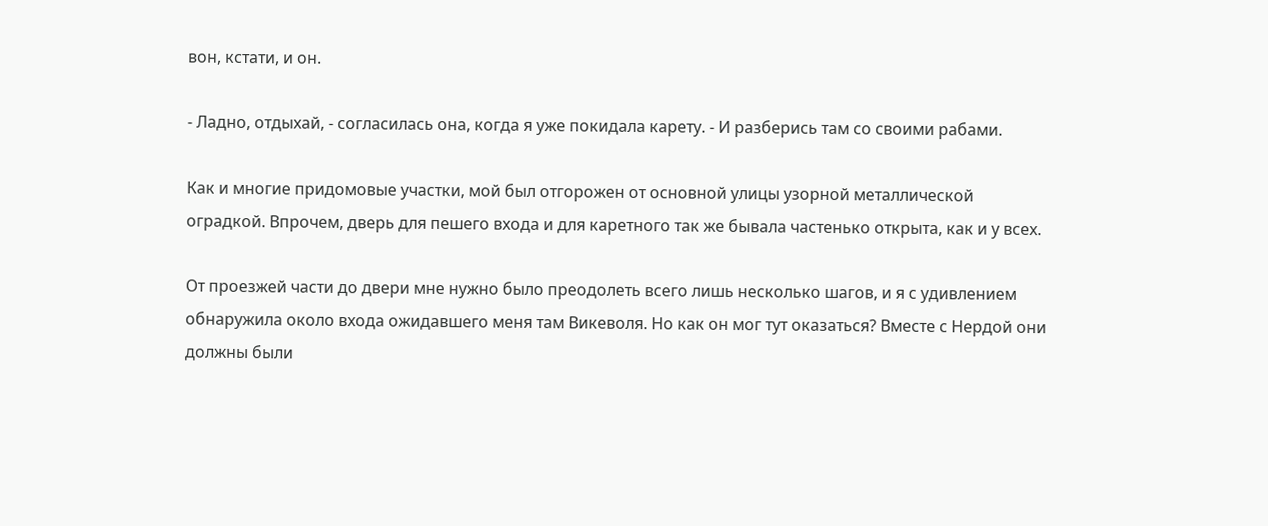вон, кстати, и он.

- Ладно, отдыхай, - согласилась она, когда я уже покидала карету. - И разберись там со своими рабами.

Как и многие придомовые участки, мой был отгорожен от основной улицы узорной металлической оградкой. Впрочем, дверь для пешего входа и для каретного так же бывала частенько открыта, как и у всех.

От проезжей части до двери мне нужно было преодолеть всего лишь несколько шагов, и я с удивлением обнаружила около входа ожидавшего меня там Викеволя. Но как он мог тут оказаться? Вместе с Нердой они должны были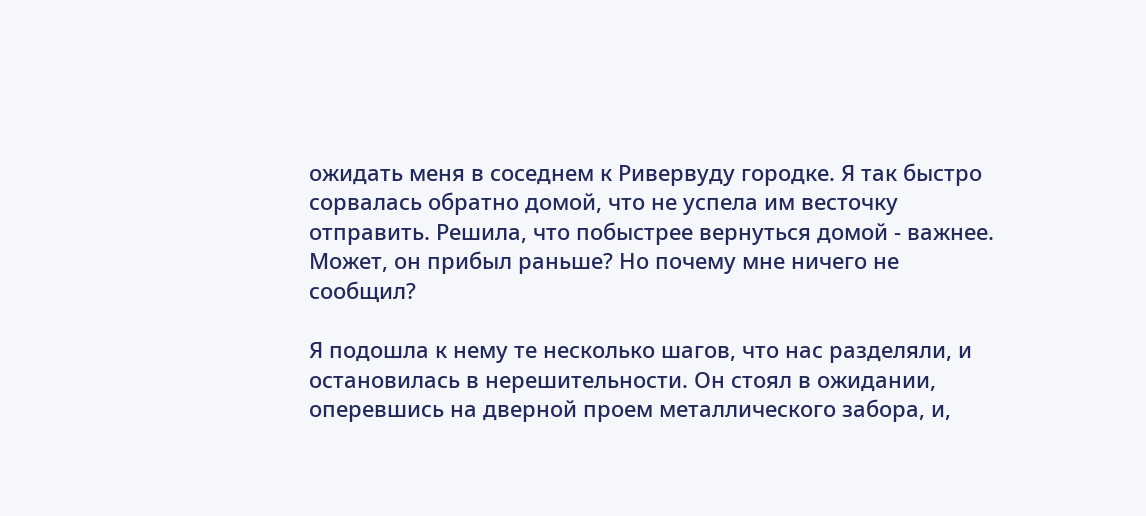ожидать меня в соседнем к Ривервуду городке. Я так быстро сорвалась обратно домой, что не успела им весточку отправить. Решила, что побыстрее вернуться домой - важнее. Может, он прибыл раньше? Но почему мне ничего не сообщил?

Я подошла к нему те несколько шагов, что нас разделяли, и остановилась в нерешительности. Он стоял в ожидании, оперевшись на дверной проем металлического забора, и,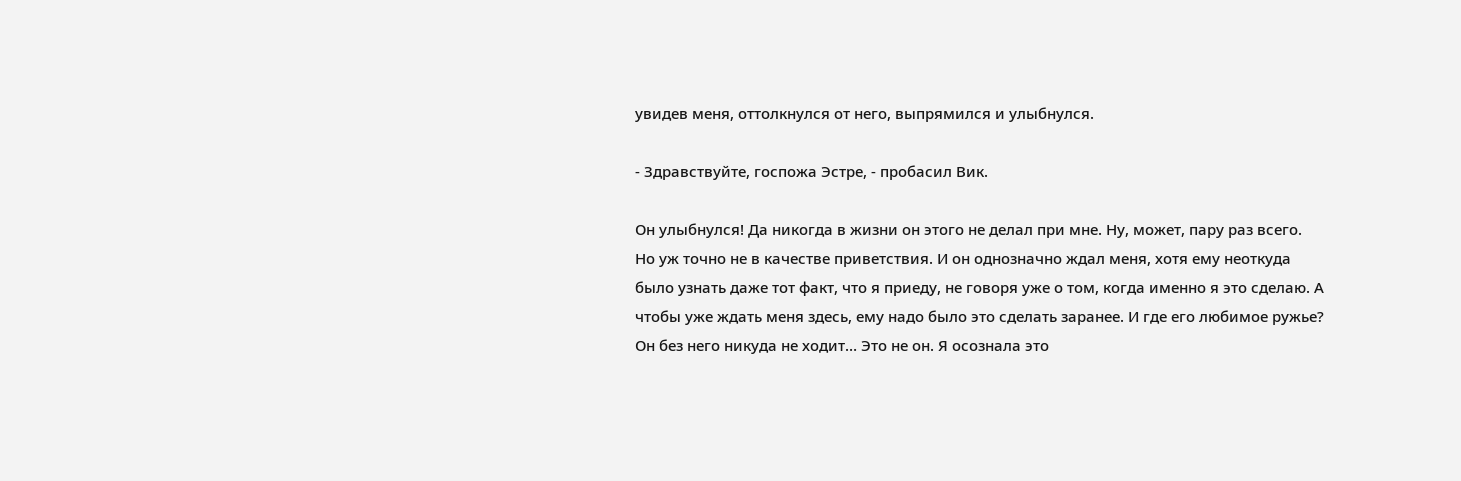увидев меня, оттолкнулся от него, выпрямился и улыбнулся.

- Здравствуйте, госпожа Эстре, - пробасил Вик.

Он улыбнулся! Да никогда в жизни он этого не делал при мне. Ну, может, пару раз всего. Но уж точно не в качестве приветствия. И он однозначно ждал меня, хотя ему неоткуда было узнать даже тот факт, что я приеду, не говоря уже о том, когда именно я это сделаю. А чтобы уже ждать меня здесь, ему надо было это сделать заранее. И где его любимое ружье? Он без него никуда не ходит… Это не он. Я осознала это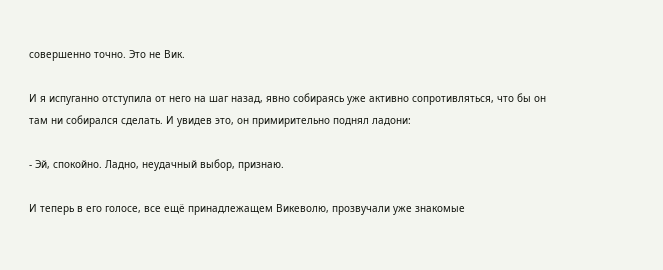совершенно точно. Это не Вик.

И я испуганно отступила от него на шаг назад, явно собираясь уже активно сопротивляться, что бы он там ни собирался сделать. И увидев это, он примирительно поднял ладони:

- Эй, спокойно. Ладно, неудачный выбор, признаю.

И теперь в его голосе, все ещё принадлежащем Викеволю, прозвучали уже знакомые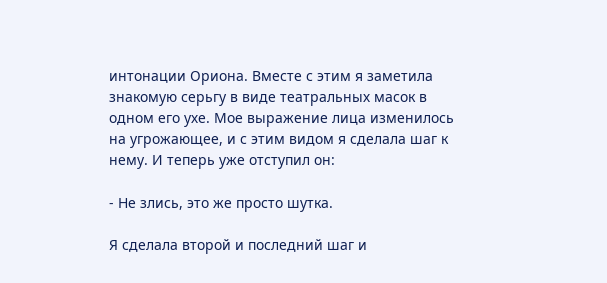интонации Ориона. Вместе с этим я заметила знакомую серьгу в виде театральных масок в одном его ухе. Мое выражение лица изменилось на угрожающее, и с этим видом я сделала шаг к нему. И теперь уже отступил он:

- Не злись, это же просто шутка.

Я сделала второй и последний шаг и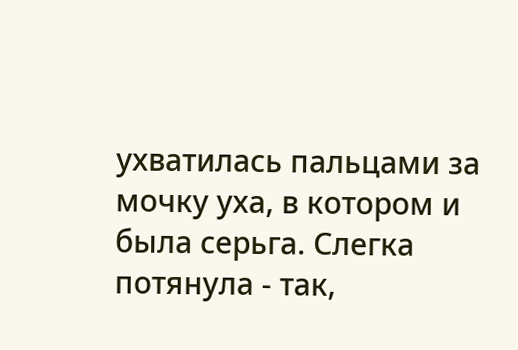ухватилась пальцами за мочку уха, в котором и была серьга. Слегка потянула - так,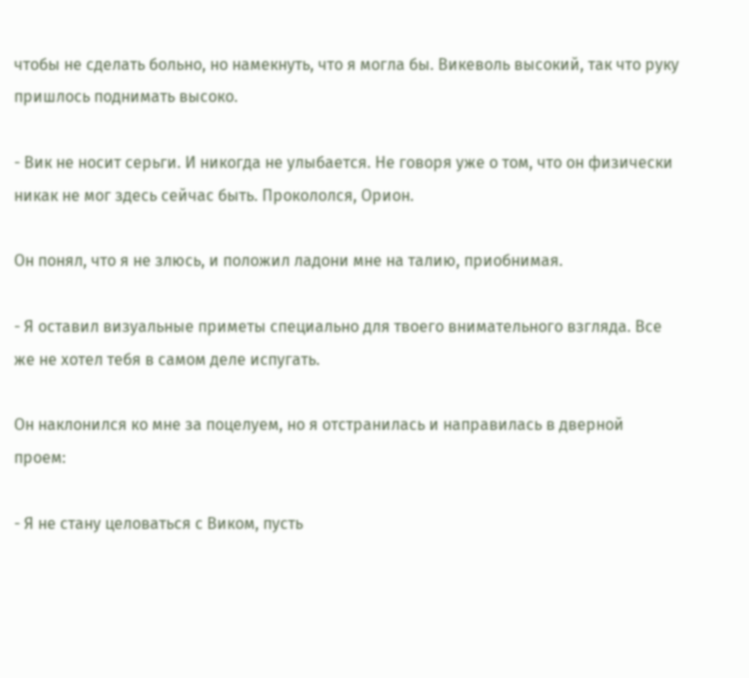чтобы не сделать больно, но намекнуть, что я могла бы. Викеволь высокий, так что руку пришлось поднимать высоко.

- Вик не носит серьги. И никогда не улыбается. Не говоря уже о том, что он физически никак не мог здесь сейчас быть. Прокололся, Орион.

Он понял, что я не злюсь, и положил ладони мне на талию, приобнимая.

- Я оставил визуальные приметы специально для твоего внимательного взгляда. Все же не хотел тебя в самом деле испугать.

Он наклонился ко мне за поцелуем, но я отстранилась и направилась в дверной проем:

- Я не стану целоваться с Виком, пусть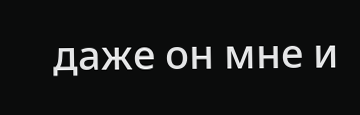даже он мне и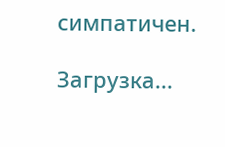симпатичен.

Загрузка...